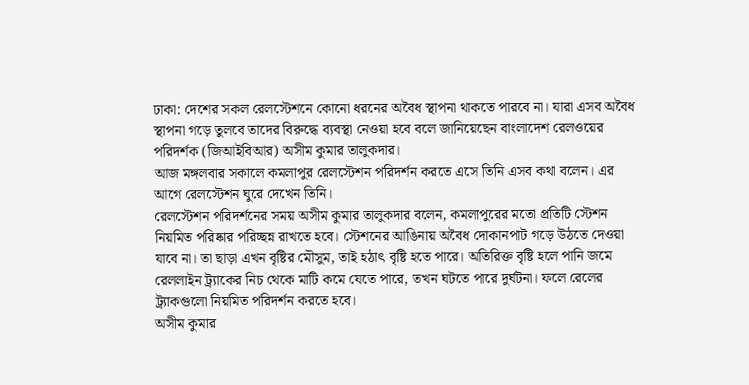ঢাকা: দেশের সকল রেলস্টেশনে কোনো ধরনের অবৈধ স্থাপনা থাকতে পারবে না। যারা এসব অবৈধ স্থাপনা গড়ে তুলবে তাদের বিরুদ্ধে ব্যবস্থা নেওয়া হবে বলে জানিয়েছেন বাংলাদেশ রেলওয়ের পরিদর্শক (জিআইবিআর) অসীম কুমার তালুকদার।
আজ মঙ্গলবার সকালে কমলাপুর রেলস্টেশন পরিদর্শন করতে এসে তিনি এসব কথা বলেন। এর আগে রেলস্টেশন ঘুরে দেখেন তিনি।
রেলস্টেশন পরিদর্শনের সময় অসীম কুমার তালুকদার বলেন, কমলাপুরের মতো প্রতিটি স্টেশন নিয়মিত পরিষ্কার পরিচ্ছন্ন রাখতে হবে। স্টেশনের আঙিনায় অবৈধ দোকানপাট গড়ে উঠতে দেওয়া যাবে না। তা ছাড়া এখন বৃষ্টির মৌসুম, তাই হঠাৎ বৃষ্টি হতে পারে। অতিরিক্ত বৃষ্টি হলে পানি জমে রেললাইন ট্র্যাকের নিচ থেকে মাটি কমে যেতে পারে, তখন ঘটতে পারে দুর্ঘটনা। ফলে রেলের ট্র্যাকগুলো নিয়মিত পরিদর্শন করতে হবে।
অসীম কুমার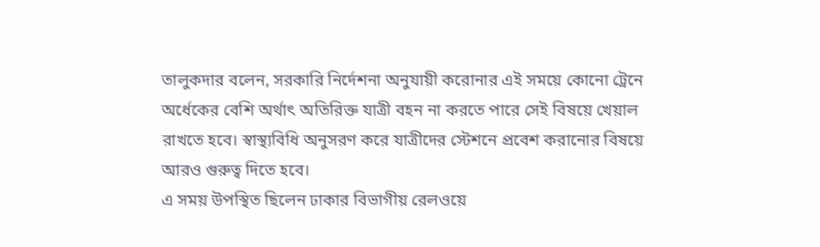তালুকদার বলেন, সরকারি নির্দেশনা অনুযায়ী করোনার এই সময়ে কোনো ট্রেনে অর্ধেকের বেশি অর্থাৎ অতিরিক্ত যাত্রী বহন না করতে পারে সেই বিষয়ে খেয়াল রাখতে হবে। স্বাস্থ্যবিধি অনুসরণ করে যাত্রীদের স্টেশনে প্রবেশ করানোর বিষয়ে আরও গুরুত্ব দিতে হবে।
এ সময় উপস্থিত ছিলেন ঢাকার বিভাগীয় রেলওয়ে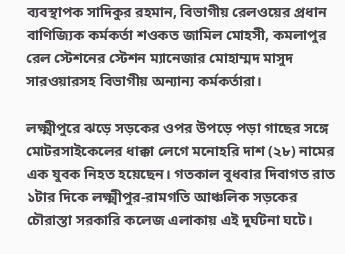ব্যবস্থাপক সাদিকুর রহমান, বিভাগীয় রেলওয়ের প্রধান বাণিজ্যিক কর্মকর্তা শওকত জামিল মোহসী, কমলাপুর রেল স্টেশনের স্টেশন ম্যানেজার মোহাম্মদ মাসুদ সারওয়ারসহ বিভাগীয় অন্যান্য কর্মকর্তারা।

লক্ষ্মীপুরে ঝড়ে সড়কের ওপর উপড়ে পড়া গাছের সঙ্গে মোটরসাইকেলের ধাক্কা লেগে মনোহরি দাশ (২৮) নামের এক যুবক নিহত হয়েছেন। গতকাল বুধবার দিবাগত রাত ১টার দিকে লক্ষ্মীপুর-রামগতি আঞ্চলিক সড়কের চৌরাস্তা সরকারি কলেজ এলাকায় এই দুর্ঘটনা ঘটে।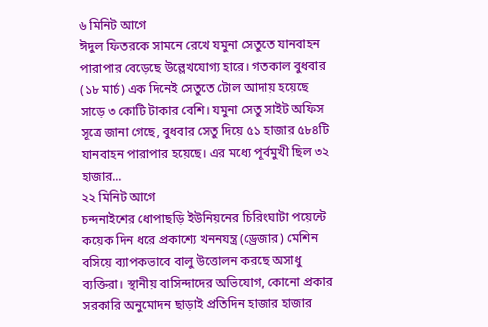৬ মিনিট আগে
ঈদুল ফিতরকে সামনে রেখে যমুনা সেতুতে যানবাহন পারাপার বেড়েছে উল্লেখযোগ্য হারে। গতকাল বুধবার (১৮ মার্চ) এক দিনেই সেতুতে টোল আদায় হয়েছে সাড়ে ৩ কোটি টাকার বেশি। যমুনা সেতু সাইট অফিস সূত্রে জানা গেছে, বুধবার সেতু দিয়ে ৫১ হাজার ৫৮৪টি যানবাহন পারাপার হয়েছে। এর মধ্যে পূর্বমুখী ছিল ৩২ হাজার...
২২ মিনিট আগে
চন্দনাইশের ধোপাছড়ি ইউনিয়নের চিরিংঘাটা পয়েন্টে কয়েক দিন ধরে প্রকাশ্যে খননযন্ত্র (ড্রেজার) মেশিন বসিয়ে ব্যাপকভাবে বালু উত্তোলন করছে অসাধু ব্যক্তিরা। স্থানীয় বাসিন্দাদের অভিযোগ, কোনো প্রকার সরকারি অনুমোদন ছাড়াই প্রতিদিন হাজার হাজার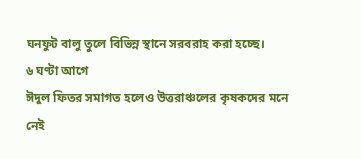ঘনফুট বালু তুলে বিভিন্ন স্থানে সরবরাহ করা হচ্ছে।
৬ ঘণ্টা আগে
ঈদুল ফিতর সমাগত হলেও উত্তরাঞ্চলের কৃষকদের মনে নেই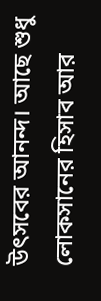উৎসবের আনন্দ। আছে শুধু লোকসানের হিসাব আর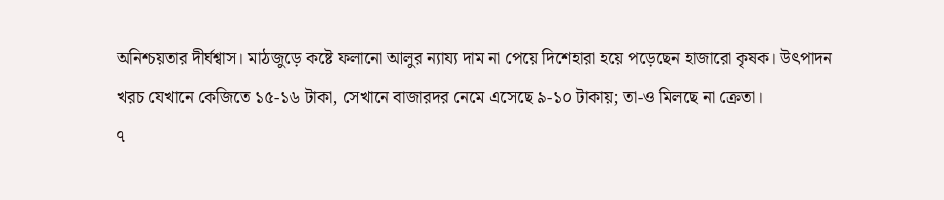অনিশ্চয়তার দীর্ঘশ্বাস। মাঠজুড়ে কষ্টে ফলানো আলুর ন্যায্য দাম না পেয়ে দিশেহারা হয়ে পড়েছেন হাজারো কৃষক। উৎপাদন খরচ যেখানে কেজিতে ১৫-১৬ টাকা, সেখানে বাজারদর নেমে এসেছে ৯-১০ টাকায়; তা-ও মিলছে না ক্রেতা।
৭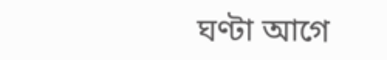ঘণ্টা আগে